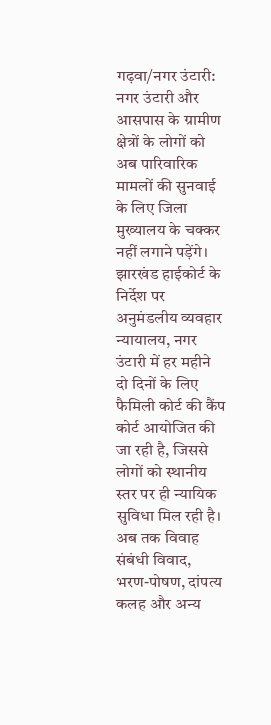गढ़वा/नगर उंटारी: नगर उंटारी और आसपास के ग्रामीण क्षेत्रों के लोगों को अब पारिवारिक मामलों की सुनवाई के लिए जिला मुख्यालय के चक्कर नहीं लगाने पड़ेंगे। झारखंड हाईकोर्ट के निर्देश पर अनुमंडलीय व्यवहार न्यायालय, नगर उंटारी में हर महीने दो दिनों के लिए फैमिली कोर्ट की कैंप कोर्ट आयोजित की जा रही है, जिससे लोगों को स्थानीय स्तर पर ही न्यायिक सुविधा मिल रही है।
अब तक विवाह संबंधी विवाद, भरण-पोषण, दांपत्य कलह और अन्य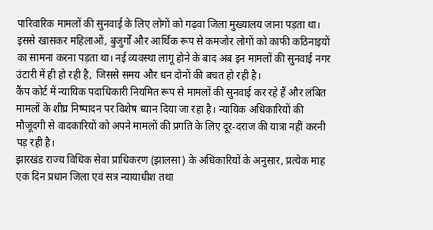पारिवारिक मामलों की सुनवाई के लिए लोगों को गढ़वा जिला मुख्यालय जाना पड़ता था। इससे खासकर महिलाओं, बुजुर्गों और आर्थिक रूप से कमजोर लोगों को काफी कठिनाइयों का सामना करना पड़ता था। नई व्यवस्था लागू होने के बाद अब इन मामलों की सुनवाई नगर उंटारी में ही हो रही है, जिससे समय और धन दोनों की बचत हो रही है।
कैंप कोर्ट में न्यायिक पदाधिकारी नियमित रूप से मामलों की सुनवाई कर रहे हैं और लंबित मामलों के शीघ्र निष्पादन पर विशेष ध्यान दिया जा रहा है। न्यायिक अधिकारियों की मौजूदगी से वादकारियों को अपने मामलों की प्रगति के लिए दूर-दराज की यात्रा नहीं करनी पड़ रही है।
झारखंड राज्य विधिक सेवा प्राधिकरण (झालसा) के अधिकारियों के अनुसार, प्रत्येक माह एक दिन प्रधान जिला एवं सत्र न्यायाधीश तथा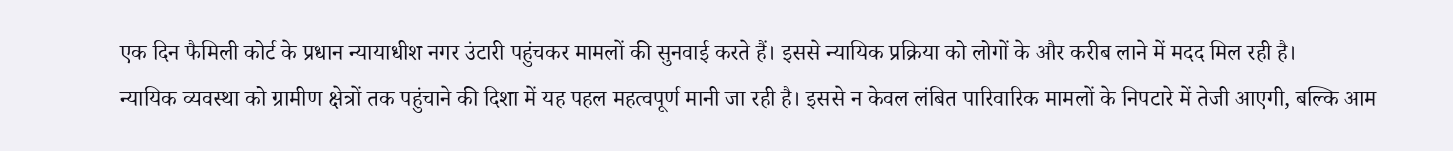एक दिन फैमिली कोर्ट के प्रधान न्यायाधीश नगर उंटारी पहुंचकर मामलों की सुनवाई करते हैं। इससे न्यायिक प्रक्रिया को लोगों के और करीब लाने में मदद मिल रही है।
न्यायिक व्यवस्था को ग्रामीण क्षेत्रों तक पहुंचाने की दिशा में यह पहल महत्वपूर्ण मानी जा रही है। इससे न केवल लंबित पारिवारिक मामलों के निपटारे में तेजी आएगी, बल्कि आम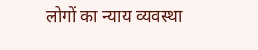लोगों का न्याय व्यवस्था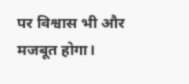पर विश्वास भी और मजबूत होगा।